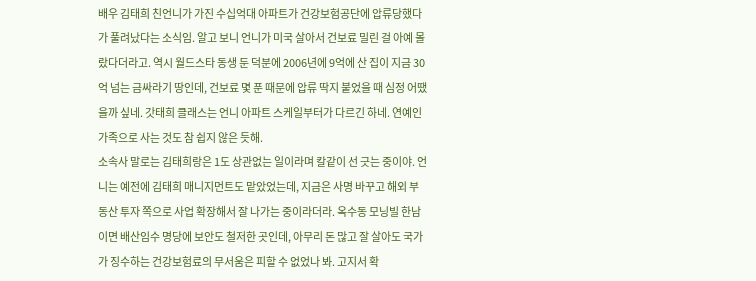배우 김태희 친언니가 가진 수십억대 아파트가 건강보험공단에 압류당했다가 풀려났다는 소식임. 알고 보니 언니가 미국 살아서 건보료 밀린 걸 아예 몰랐다더라고. 역시 월드스타 동생 둔 덕분에 2006년에 9억에 산 집이 지금 30억 넘는 금싸라기 땅인데, 건보료 몇 푼 때문에 압류 딱지 붙었을 때 심정 어땠을까 싶네. 갓태희 클래스는 언니 아파트 스케일부터가 다르긴 하네. 연예인 가족으로 사는 것도 참 쉽지 않은 듯해.
소속사 말로는 김태희랑은 1도 상관없는 일이라며 칼같이 선 긋는 중이야. 언니는 예전에 김태희 매니지먼트도 맡았었는데, 지금은 사명 바꾸고 해외 부동산 투자 쪽으로 사업 확장해서 잘 나가는 중이라더라. 옥수동 모닝빌 한남이면 배산임수 명당에 보안도 철저한 곳인데, 아무리 돈 많고 잘 살아도 국가가 징수하는 건강보험료의 무서움은 피할 수 없었나 봐. 고지서 확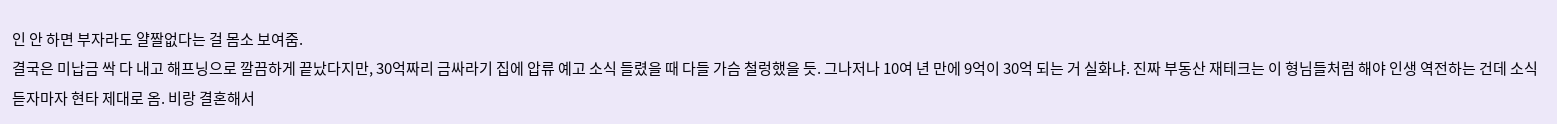인 안 하면 부자라도 얄짤없다는 걸 몸소 보여줌.
결국은 미납금 싹 다 내고 해프닝으로 깔끔하게 끝났다지만, 30억짜리 금싸라기 집에 압류 예고 소식 들렸을 때 다들 가슴 철렁했을 듯. 그나저나 10여 년 만에 9억이 30억 되는 거 실화냐. 진짜 부동산 재테크는 이 형님들처럼 해야 인생 역전하는 건데 소식 듣자마자 현타 제대로 옴. 비랑 결혼해서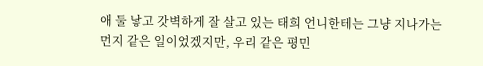애 둘 낳고 갓벽하게 잘 살고 있는 태희 언니한테는 그냥 지나가는 먼지 같은 일이었겠지만, 우리 같은 평민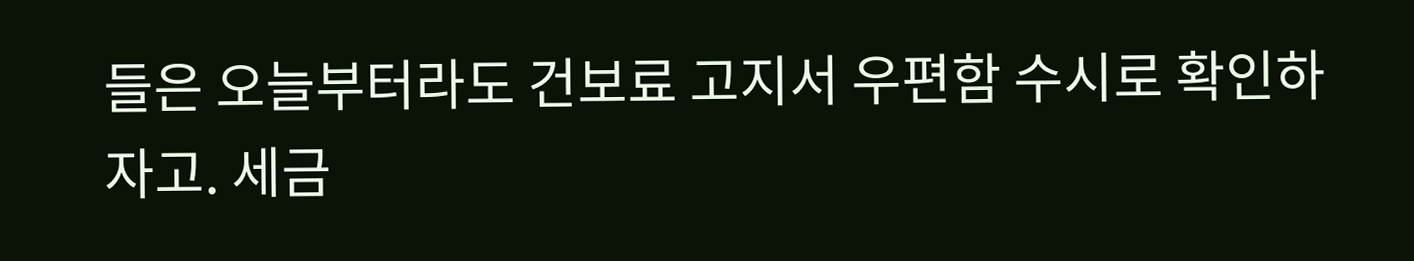들은 오늘부터라도 건보료 고지서 우편함 수시로 확인하자고. 세금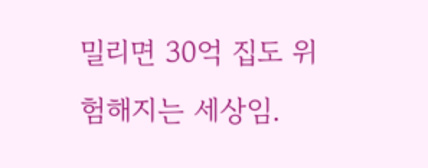밀리면 30억 집도 위험해지는 세상임.